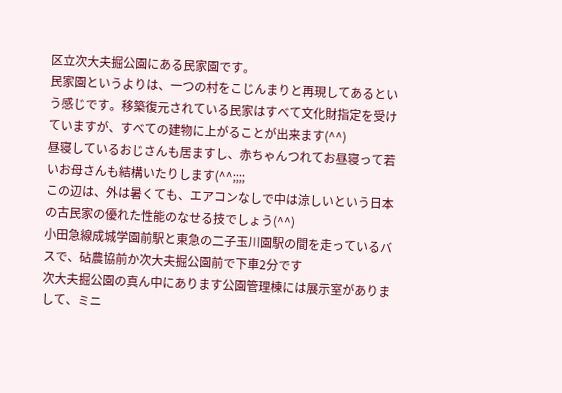区立次大夫掘公園にある民家園です。
民家園というよりは、一つの村をこじんまりと再現してあるという感じです。移築復元されている民家はすべて文化財指定を受けていますが、すべての建物に上がることが出来ます(^^)
昼寝しているおじさんも居ますし、赤ちゃんつれてお昼寝って若いお母さんも結構いたりします(^^;;;;
この辺は、外は暑くても、エアコンなしで中は涼しいという日本の古民家の優れた性能のなせる技でしょう(^^)
小田急線成城学園前駅と東急の二子玉川園駅の間を走っているバスで、砧農協前か次大夫掘公園前で下車2分です
次大夫掘公園の真ん中にあります公園管理棟には展示室がありまして、ミニ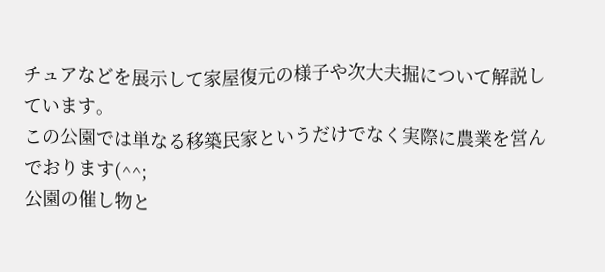チュアなどを展示して家屋復元の様子や次大夫掘について解説しています。
この公園では単なる移築民家というだけでなく実際に農業を営んでおります(^^;
公園の催し物と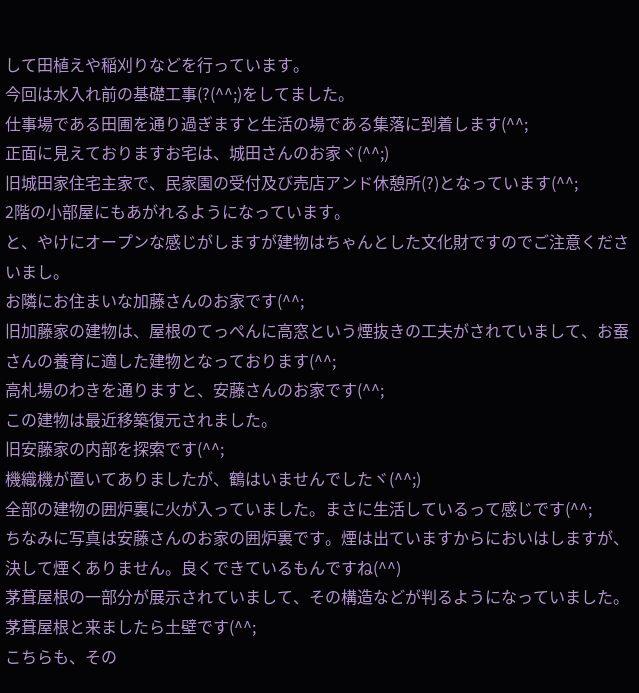して田植えや稲刈りなどを行っています。
今回は水入れ前の基礎工事(?(^^;)をしてました。
仕事場である田圃を通り過ぎますと生活の場である集落に到着します(^^;
正面に見えておりますお宅は、城田さんのお家ヾ(^^;)
旧城田家住宅主家で、民家園の受付及び売店アンド休憩所(?)となっています(^^;
2階の小部屋にもあがれるようになっています。
と、やけにオープンな感じがしますが建物はちゃんとした文化財ですのでご注意くださいまし。
お隣にお住まいな加藤さんのお家です(^^;
旧加藤家の建物は、屋根のてっぺんに高窓という煙抜きの工夫がされていまして、お蚕さんの養育に適した建物となっております(^^;
高札場のわきを通りますと、安藤さんのお家です(^^;
この建物は最近移築復元されました。
旧安藤家の内部を探索です(^^;
機織機が置いてありましたが、鶴はいませんでしたヾ(^^;)
全部の建物の囲炉裏に火が入っていました。まさに生活しているって感じです(^^;
ちなみに写真は安藤さんのお家の囲炉裏です。煙は出ていますからにおいはしますが、決して煙くありません。良くできているもんですね(^^)
茅葺屋根の一部分が展示されていまして、その構造などが判るようになっていました。
茅葺屋根と来ましたら土壁です(^^;
こちらも、その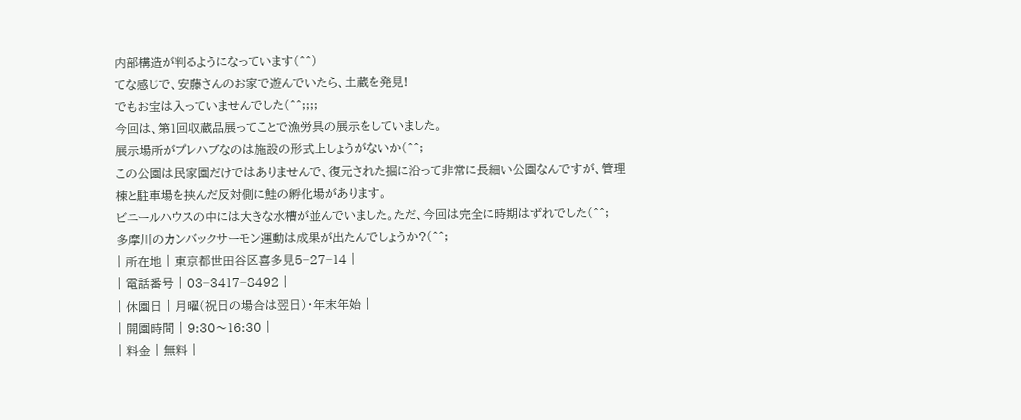内部構造が判るようになっています(^^)
てな感じで、安藤さんのお家で遊んでいたら、土蔵を発見!
でもお宝は入っていませんでした(^^;;;;
今回は、第1回収蔵品展ってことで漁労具の展示をしていました。
展示場所がプレハブなのは施設の形式上しょうがないか(^^;
この公園は民家園だけではありませんで、復元された掘に沿って非常に長細い公園なんですが、管理棟と駐車場を挟んだ反対側に鮭の孵化場があります。
ビニールハウスの中には大きな水槽が並んでいました。ただ、今回は完全に時期はずれでした(^^;
多摩川のカンバックサーモン運動は成果が出たんでしょうか?(^^;
| 所在地 | 東京都世田谷区喜多見5−27−14 |
| 電話番号 | 03−3417−8492 |
| 休園日 | 月曜(祝日の場合は翌日)・年末年始 |
| 開園時間 | 9:30〜16:30 |
| 料金 | 無料 |